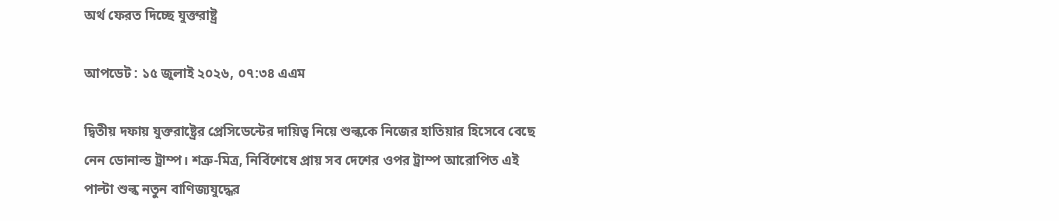অর্থ ফেরত দিচ্ছে যুক্তরাষ্ট্র

আপডেট : ১৫ জুলাই ২০২৬, ০৭:৩৪ এএম

দ্বিতীয় দফায় যুক্তরাষ্ট্রের প্রেসিডেন্টের দায়িত্ব নিয়ে শুল্ককে নিজের হাতিয়ার হিসেবে বেছে নেন ডোনাল্ড ট্রাম্প। শত্রু-মিত্র, নির্বিশেষে প্রায় সব দেশের ওপর ট্রাম্প আরোপিত এই পাল্টা শুল্ক নতুন বাণিজ্যযুদ্ধের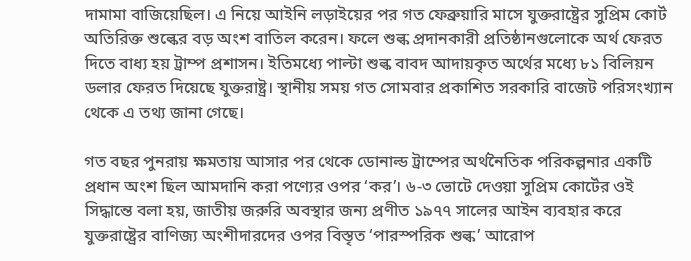দামামা বাজিয়েছিল। এ নিয়ে আইনি লড়াইয়ের পর গত ফেব্রুয়ারি মাসে যুক্তরাষ্ট্রের সুপ্রিম কোর্ট অতিরিক্ত শুল্কের বড় অংশ বাতিল করেন। ফলে শুল্ক প্রদানকারী প্রতিষ্ঠানগুলোকে অর্থ ফেরত দিতে বাধ্য হয় ট্রাম্প প্রশাসন। ইতিমধ্যে পাল্টা শুল্ক বাবদ আদায়কৃত অর্থের মধ্যে ৮১ বিলিয়ন ডলার ফেরত দিয়েছে যুক্তরাষ্ট্র। স্থানীয় সময় গত সোমবার প্রকাশিত সরকারি বাজেট পরিসংখ্যান থেকে এ তথ্য জানা গেছে।

গত বছর পুনরায় ক্ষমতায় আসার পর থেকে ডোনাল্ড ট্রাম্পের অর্থনৈতিক পরিকল্পনার একটি প্রধান অংশ ছিল আমদানি করা পণ্যের ওপর ‘কর’। ৬-৩ ভোটে দেওয়া সুপ্রিম কোর্টের ওই সিদ্ধান্তে বলা হয়, জাতীয় জরুরি অবস্থার জন্য প্রণীত ১৯৭৭ সালের আইন ব্যবহার করে যুক্তরাষ্ট্রের বাণিজ্য অংশীদারদের ওপর বিস্তৃত ‘পারস্পরিক শুল্ক’ আরোপ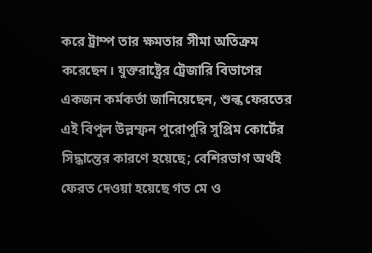করে ট্রাম্প তার ক্ষমতার সীমা অতিক্রম করেছেন। যুক্তরাষ্ট্রের ট্রেজারি বিভাগের একজন কর্মকর্তা জানিয়েছেন, শুল্ক ফেরতের এই বিপুল উল্লম্ফন পুরোপুরি সুপ্রিম কোর্টের সিদ্ধান্তের কারণে হয়েছে; বেশিরভাগ অর্থই ফেরত দেওয়া হয়েছে গত মে ও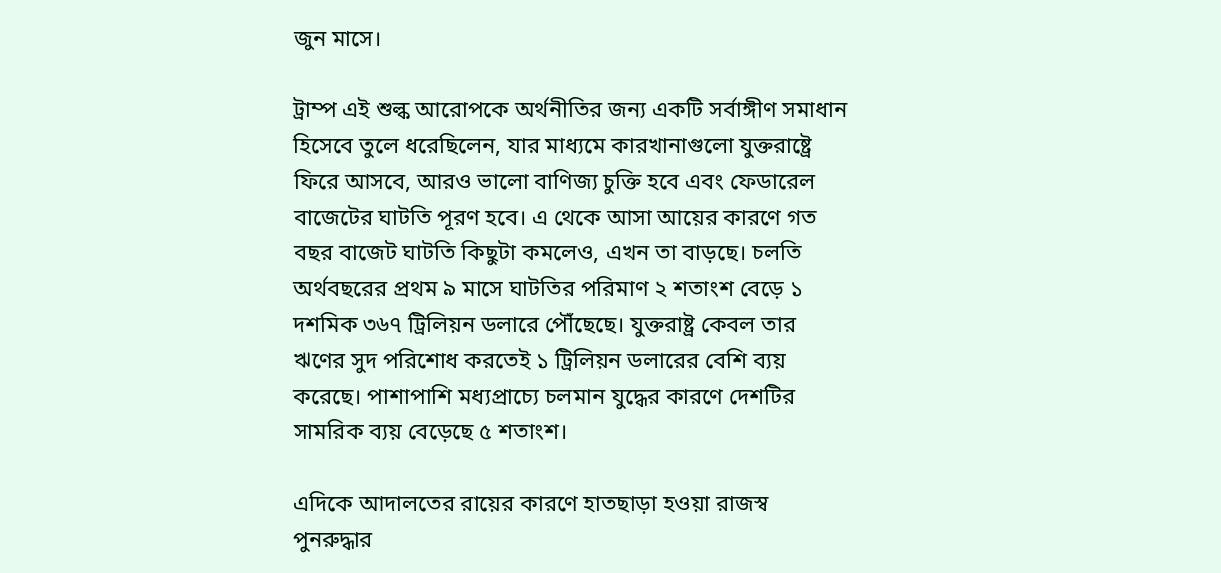জুন মাসে।

ট্রাম্প এই শুল্ক আরোপকে অর্থনীতির জন্য একটি সর্বাঙ্গীণ সমাধান হিসেবে তুলে ধরেছিলেন, যার মাধ্যমে কারখানাগুলো যুক্তরাষ্ট্রে ফিরে আসবে, আরও ভালো বাণিজ্য চুক্তি হবে এবং ফেডারেল বাজেটের ঘাটতি পূরণ হবে। এ থেকে আসা আয়ের কারণে গত বছর বাজেট ঘাটতি কিছুটা কমলেও, এখন তা বাড়ছে। চলতি অর্থবছরের প্রথম ৯ মাসে ঘাটতির পরিমাণ ২ শতাংশ বেড়ে ১ দশমিক ৩৬৭ ট্রিলিয়ন ডলারে পৌঁছেছে। যুক্তরাষ্ট্র কেবল তার ঋণের সুদ পরিশোধ করতেই ১ ট্রিলিয়ন ডলারের বেশি ব্যয় করেছে। পাশাপাশি মধ্যপ্রাচ্যে চলমান যুদ্ধের কারণে দেশটির সামরিক ব্যয় বেড়েছে ৫ শতাংশ।

এদিকে আদালতের রায়ের কারণে হাতছাড়া হওয়া রাজস্ব পুনরুদ্ধার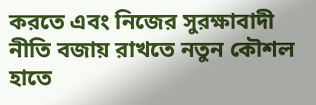করতে এবং নিজের সুরক্ষাবাদী নীতি বজায় রাখতে নতুন কৌশল হাতে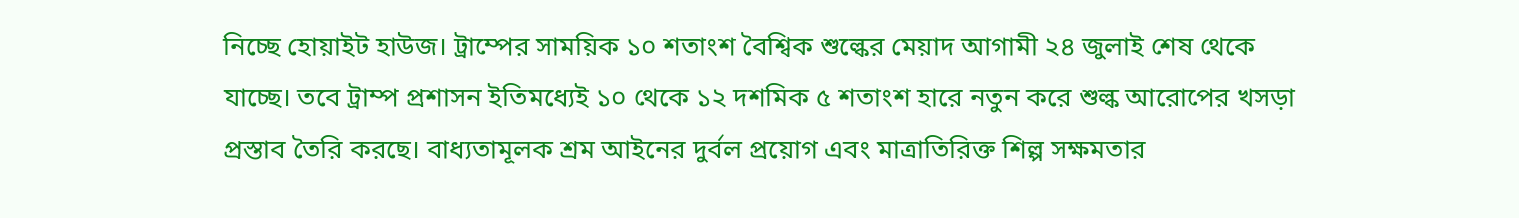নিচ্ছে হোয়াইট হাউজ। ট্রাম্পের সাময়িক ১০ শতাংশ বৈশ্বিক শুল্কের মেয়াদ আগামী ২৪ জুলাই শেষ থেকে যাচ্ছে। তবে ট্রাম্প প্রশাসন ইতিমধ্যেই ১০ থেকে ১২ দশমিক ৫ শতাংশ হারে নতুন করে শুল্ক আরোপের খসড়া প্রস্তাব তৈরি করছে। বাধ্যতামূলক শ্রম আইনের দুর্বল প্রয়োগ এবং মাত্রাতিরিক্ত শিল্প সক্ষমতার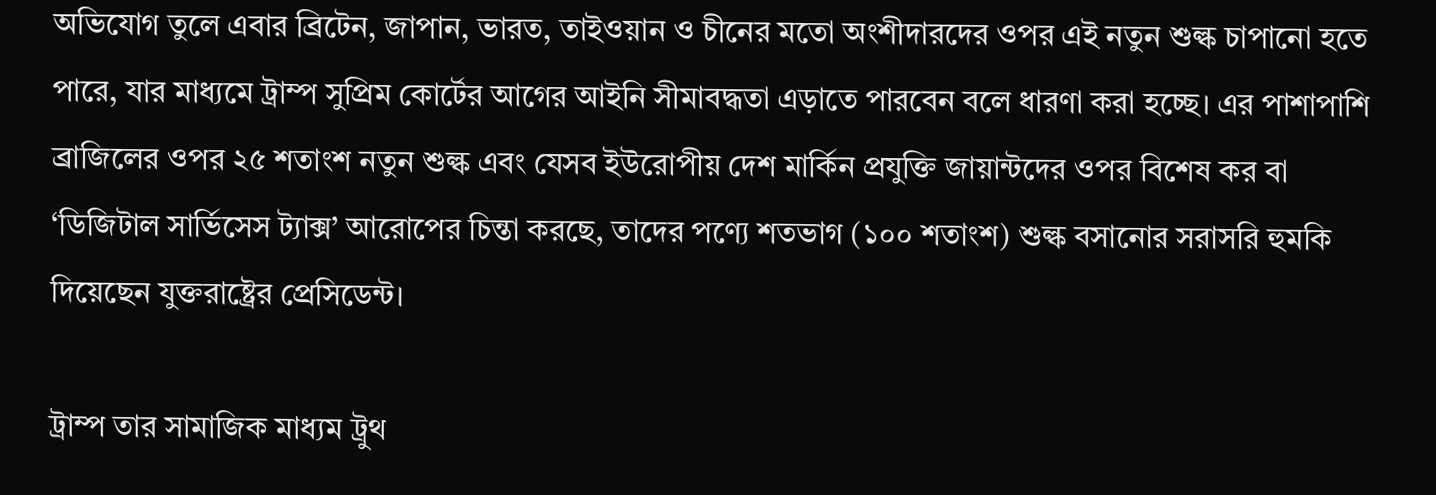অভিযোগ তুলে এবার ব্রিটেন, জাপান, ভারত, তাইওয়ান ও চীনের মতো অংশীদারদের ওপর এই নতুন শুল্ক চাপানো হতে পারে, যার মাধ্যমে ট্রাম্প সুপ্রিম কোর্টের আগের আইনি সীমাবদ্ধতা এড়াতে পারবেন বলে ধারণা করা হচ্ছে। এর পাশাপাশি ব্রাজিলের ওপর ২৫ শতাংশ নতুন শুল্ক এবং যেসব ইউরোপীয় দেশ মার্কিন প্রযুক্তি জায়ান্টদের ওপর বিশেষ কর বা ‘ডিজিটাল সার্ভিসেস ট্যাক্স’ আরোপের চিন্তা করছে, তাদের পণ্যে শতভাগ (১০০ শতাংশ) শুল্ক বসানোর সরাসরি হুমকি দিয়েছেন যুক্তরাষ্ট্রের প্রেসিডেন্ট।

ট্রাম্প তার সামাজিক মাধ্যম ট্রুথ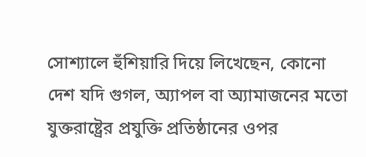সোশ্যালে হুঁশিয়ারি দিয়ে লিখেছেন, কোনো দেশ যদি গুগল, অ্যাপল বা অ্যামাজনের মতো যুক্তরাষ্ট্রের প্রযুক্তি প্রতিষ্ঠানের ওপর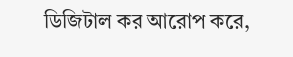ডিজিটাল কর আরোপ করে,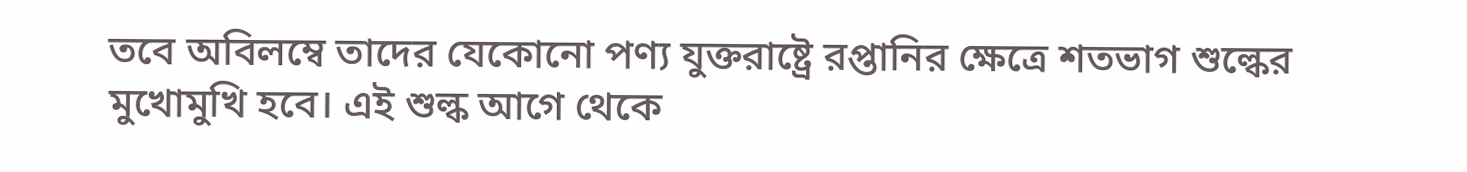তবে অবিলম্বে তাদের যেকোনো পণ্য যুক্তরাষ্ট্রে রপ্তানির ক্ষেত্রে শতভাগ শুল্কের মুখোমুখি হবে। এই শুল্ক আগে থেকে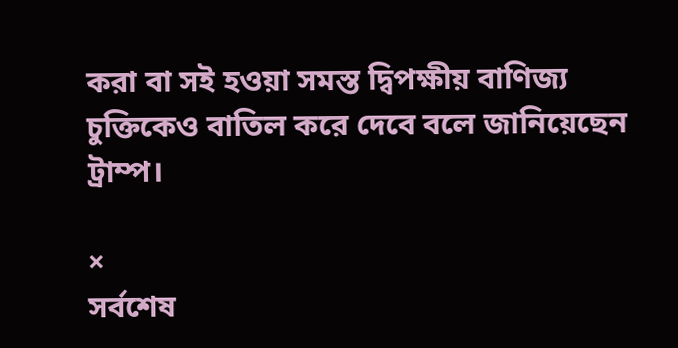করা বা সই হওয়া সমস্ত দ্বিপক্ষীয় বাণিজ্য চুক্তিকেও বাতিল করে দেবে বলে জানিয়েছেন ট্রাম্প।

×
সর্বশেষ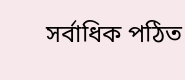সর্বাধিক পঠিত